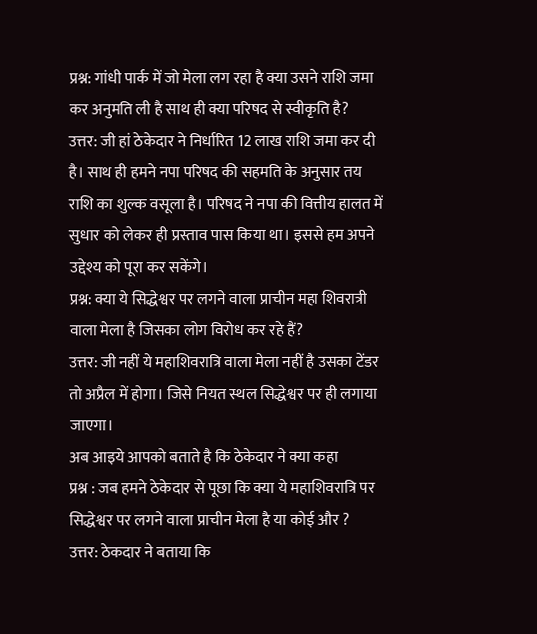प्रश्न: गांधी पार्क में जो मेला लग रहा है क्या उसने राशि जमा कर अनुमति ली है साथ ही क्या परिषद से स्वीकृति है?
उत्तर: जी हां ठेकेदार ने निर्धारित 12 लाख राशि जमा कर दी है। साथ ही हमने नपा परिषद की सहमति के अनुसार तय राशि का शुल्क वसूला है। परिषद ने नपा की वित्तीय हालत में सुधार को लेकर ही प्रस्ताव पास किया था। इससे हम अपने उद्देश्य को पूरा कर सकेंगे।
प्रश्न: क्या ये सिद्धेश्वर पर लगने वाला प्राचीन महा शिवरात्री वाला मेला है जिसका लोग विरोध कर रहे हैं?
उत्तर: जी नहीं ये महाशिवरात्रि वाला मेला नहीं है उसका टेंडर तो अप्रैल में होगा। जिसे नियत स्थल सिद्धेश्वर पर ही लगाया जाएगा।
अब आइये आपको बताते है कि ठेकेदार ने क्या कहा
प्रश्न : जब हमने ठेकेदार से पूछा कि क्या ये महाशिवरात्रि पर सिद्धेश्वर पर लगने वाला प्राचीन मेला है या कोई और ?
उत्तर: ठेकदार ने बताया कि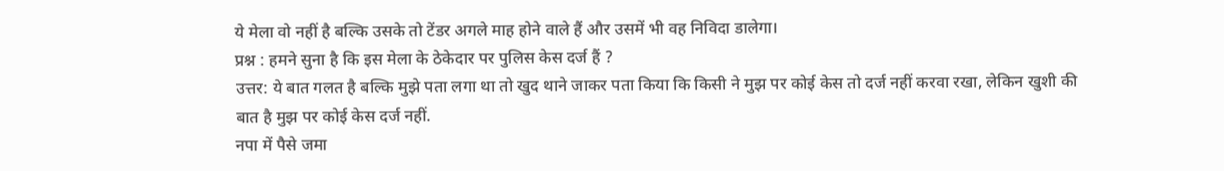ये मेला वो नहीं है बल्कि उसके तो टेंडर अगले माह होने वाले हैं और उसमें भी वह निविदा डालेगा।
प्रश्न : हमने सुना है कि इस मेला के ठेकेदार पर पुलिस केस दर्ज हैं ?
उत्तर: ये बात गलत है बल्कि मुझे पता लगा था तो खुद थाने जाकर पता किया कि किसी ने मुझ पर कोई केस तो दर्ज नहीं करवा रखा, लेकिन खुशी की बात है मुझ पर कोई केस दर्ज नहीं.
नपा में पैसे जमा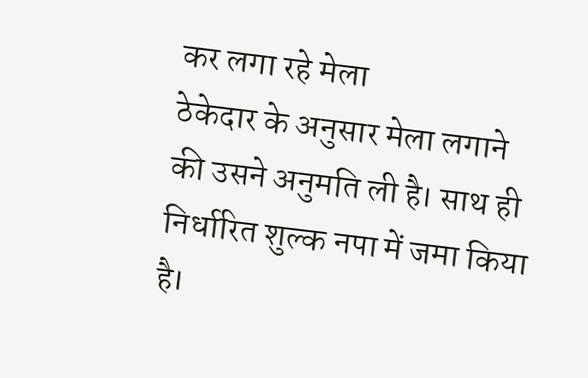कर लगा रहे मेला
ठेकेदार के अनुसार मेला लगाने की उसने अनुमति ली है। साथ ही निर्धारित शुल्क नपा में जमा किया है।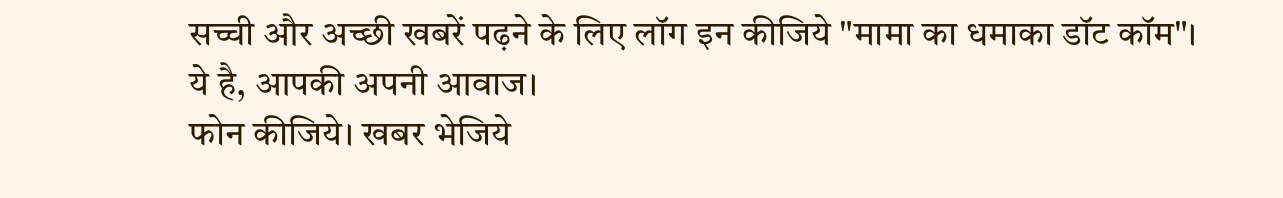सच्ची और अच्छी खबरें पढ़ने के लिए लॉग इन कीजिये "मामा का धमाका डॉट कॉम"।
ये है, आपकी अपनी आवाज।
फोन कीजिये। खबर भेजिये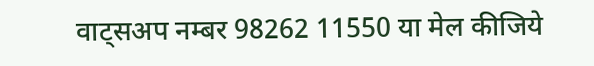वाट्सअप नम्बर 98262 11550 या मेल कीजिये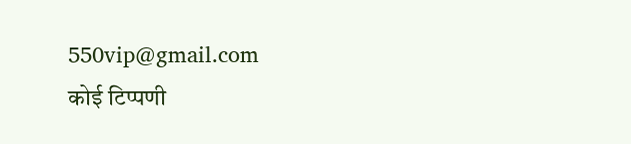550vip@gmail.com
कोई टिप्पणी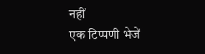नहीं
एक टिप्पणी भेजें